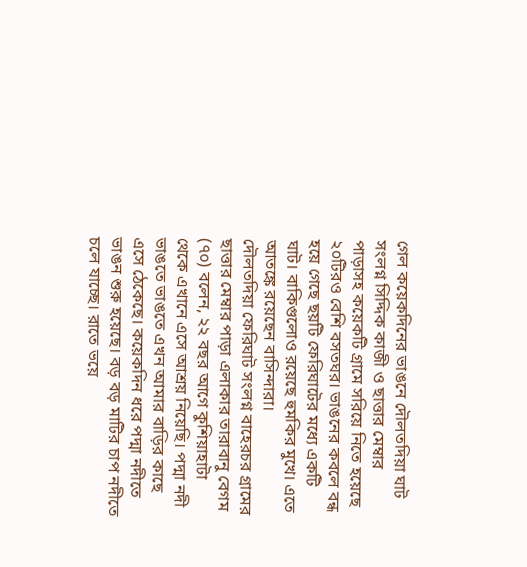গেল কয়েকদিনের ভাঙনে দৌলতদিয়া ঘাট সংলগ্ন সিদ্দিক কাজী ও ছাত্তার মেম্বার পাড়াসহ কয়েকটি গ্রামে সরিয়ে নিতে হয়েছে ২০টিরও বেশি বসতঘর। ভাঙনের কবলে বন্ধ হয়ে গেছে ছয়টি ফেরিঘাটের মধ্যে একটি ঘাট। বাকিগুলোও রয়েছে হুমকির মুখে। এতে আতঙ্কে রয়েছেন বাসিন্দারা।
দৌলতদিয়া ফেরিঘাট সংলগ্ন বাহেরচর গ্রামের ছাত্তার মেম্বার পাড়া এলাকার তারাবানু বেগম (৭০) বলেন, ২২ বছর আগে কুশিয়াহাটা থেকে এখানে এসে আশ্রয় নিয়েছি। পদ্মা নদী ভাঙতে ভাঙতে এখন আমার বাড়ির কাছে এসে ঠেকেছে। কয়েকদিন ধরে পদ্মা নদীতে ভাঙন শুরু হয়েছে। বড় বড় মাটির চাপ নদীতে চলে যাচ্ছে। রাতে ভয়ে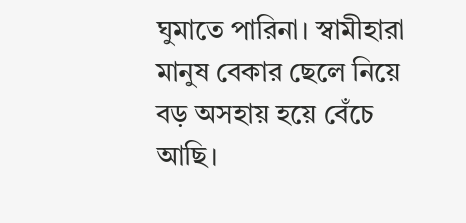ঘুমাতে পারিনা। স্বামীহারা মানুষ বেকার ছেলে নিয়ে বড় অসহায় হয়ে বেঁচে আছি।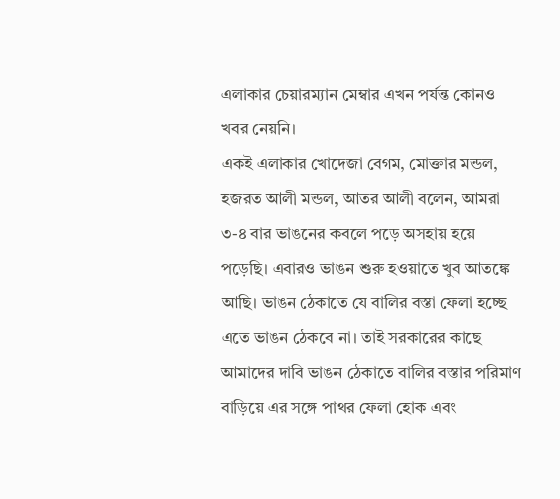এলাকার চেয়ারম্যান মেম্বার এখন পর্যন্ত কোনও খবর নেয়নি।
একই এলাকার খোদেজা বেগম, মোক্তার মন্ডল, হজরত আলী মন্ডল, আতর আলী বলেন, আমরা ৩-৪ বার ভাঙনের কবলে পড়ে অসহায় হয়ে পড়েছি। এবারও ভাঙন শুরু হওয়াতে খুব আতঙ্কে আছি। ভাঙন ঠেকাতে যে বালির বস্তা ফেলা হচ্ছে এতে ভাঙন ঠেকবে না। তাই সরকারের কাছে আমাদের দাবি ভাঙন ঠেকাতে বালির বস্তার পরিমাণ বাড়িয়ে এর সঙ্গে পাথর ফেলা হোক এবং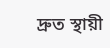দ্রুত স্থায়ী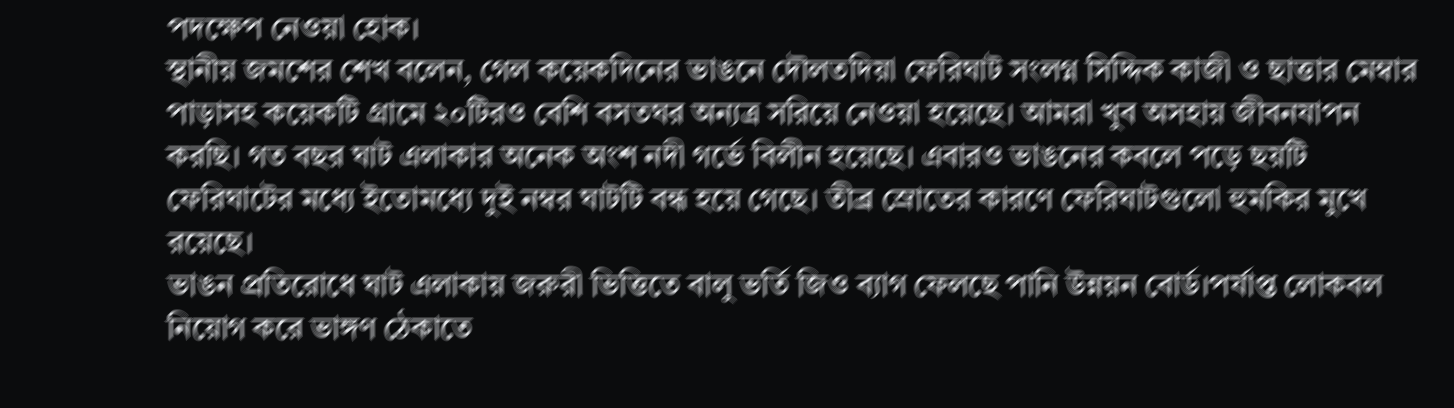পদক্ষেপ নেওয়া হোক।
স্থানীয় জমশের শেখ বলেন, গেল কয়েকদিনের ভাঙনে দৌলতদিয়া ফেরিঘাট সংলগ্ন সিদ্দিক কাজী ও ছাত্তার মেম্বার পাড়াসহ কয়েকটি গ্রামে ২০টিরও বেশি বসতঘর অন্যত্র সরিয়ে নেওয়া হয়েছে। আমরা খুব অসহায় জীবনযাপন করছি। গত বছর ঘাট এলাকার অনেক অংশ নদী গর্ভে বিলীন হয়েছে। এবারও ভাঙনের কবলে পড়ে ছয়টি ফেরিঘাটের মধ্যে ইতোমধ্যে দুই নম্বর ঘাটটি বন্ধ হয়ে গেছে। তীব্র স্রোতের কারণে ফেরিঘাটগুলো হুমকির মুখে রয়েছে।
ভাঙন প্রতিরোধে ঘাট এলাকায় জরুরী ভিত্তিতে বালু ভর্তি জিও ব্যাগ ফেলছে পানি উন্নয়ন বোর্ড।পর্যাপ্ত লোকবল নিয়োগ করে ভাঙ্গণ ঠেকাতে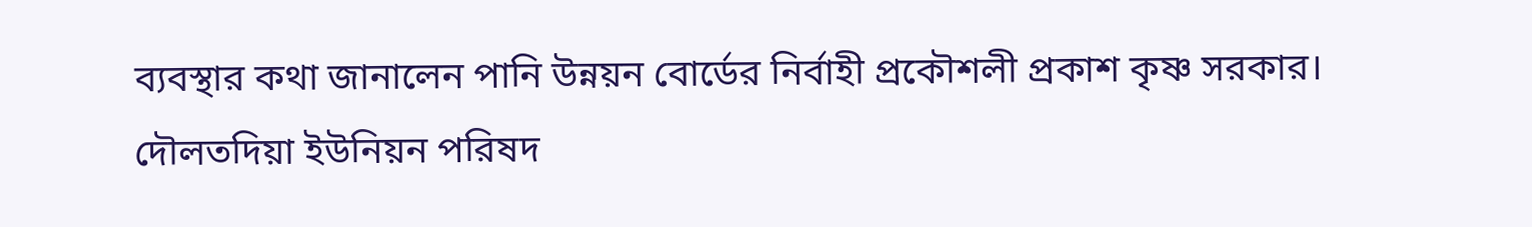ব্যবস্থার কথা জানালেন পানি উন্নয়ন বোর্ডের নির্বাহী প্রকৌশলী প্রকাশ কৃষ্ণ সরকার।
দৌলতদিয়া ইউনিয়ন পরিষদ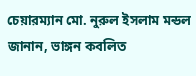চেয়ারম্যান মো. নুরুল ইসলাম মন্ডল জানান, ভাঙ্গন কবলিত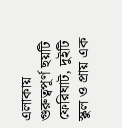এলাকায় গুরুত্বপূর্ণ ছয়টি ফেরিঘাট, দুইটি স্কুল ও প্রায় এক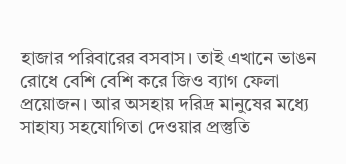হাজার পরিবারের বসবাস। তাই এখানে ভাঙন রোধে বেশি বেশি করে জিও ব্যাগ ফেলা প্রয়োজন। আর অসহায় দরিদ্র মানুষের মধ্যে সাহায্য সহযোগিতা দেওয়ার প্রস্তুতি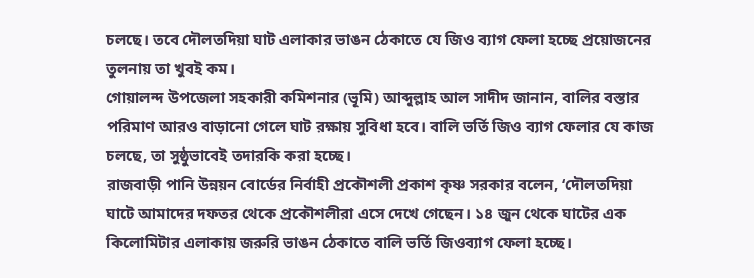চলছে। তবে দৌলতদিয়া ঘাট এলাকার ভাঙন ঠেকাতে যে জিও ব্যাগ ফেলা হচ্ছে প্রয়োজনের তুলনায় তা খুবই কম।
গোয়ালন্দ উপজেলা সহকারী কমিশনার (ভূমি) আব্দুল্লাহ আল সাদীদ জানান, বালির বস্তার পরিমাণ আরও বাড়ানো গেলে ঘাট রক্ষায় সুবিধা হবে। বালি ভর্তি জিও ব্যাগ ফেলার যে কাজ চলছে, তা সুষ্ঠুভাবেই তদারকি করা হচ্ছে।
রাজবাড়ী পানি উন্নয়ন বোর্ডের নির্বাহী প্রকৌশলী প্রকাশ কৃষ্ণ সরকার বলেন, ‘দৌলতদিয়া ঘাটে আমাদের দফতর থেকে প্রকৌশলীরা এসে দেখে গেছেন। ১৪ জুন থেকে ঘাটের এক কিলোমিটার এলাকায় জরুরি ভাঙন ঠেকাতে বালি ভর্তি জিওব্যাগ ফেলা হচ্ছে।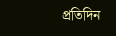প্রতিদিন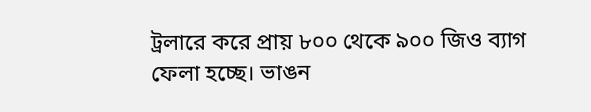ট্রলারে করে প্রায় ৮০০ থেকে ৯০০ জিও ব্যাগ ফেলা হচ্ছে। ভাঙন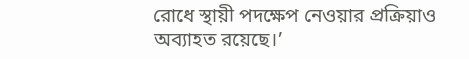রোধে স্থায়ী পদক্ষেপ নেওয়ার প্রক্রিয়াও অব্যাহত রয়েছে।’